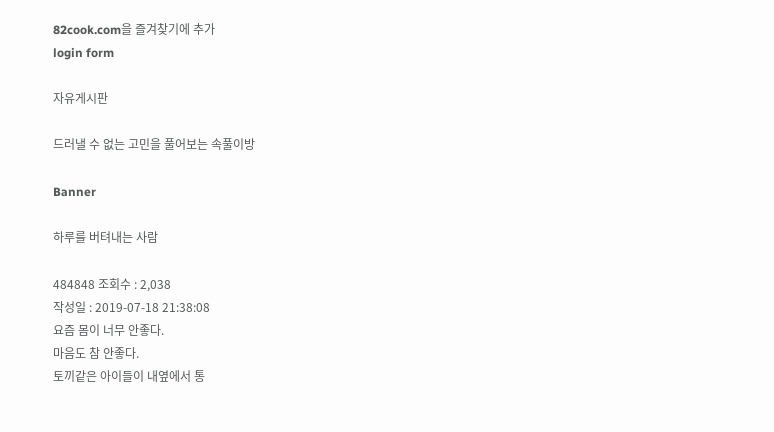82cook.com을 즐겨찾기에 추가
login form

자유게시판

드러낼 수 없는 고민을 풀어보는 속풀이방

Banner

하루를 버텨내는 사람

484848 조회수 : 2,038
작성일 : 2019-07-18 21:38:08
요즘 몸이 너무 안좋다.
마음도 참 안좋다.
토끼같은 아이들이 내옆에서 통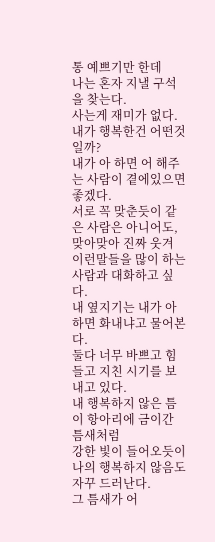통 예쁘기만 한데
나는 혼자 지낼 구석을 찾는다.
사는게 재미가 없다.
내가 행복한건 어떤것일까?
내가 아 하면 어 해주는 사람이 곁에있으면 좋겠다.
서로 꼭 맞춘듯이 같은 사람은 아니어도, 맞아맞아 진짜 웃겨 이런말들을 많이 하는 사람과 대화하고 싶다.
내 옆지기는 내가 아 하면 화내냐고 물어본다.
둘다 너무 바쁘고 힘들고 지친 시기를 보내고 있다.
내 행복하지 않은 틈이 항아리에 금이간 틈새처럼
강한 빛이 들어오듯이 나의 행복하지 않음도 자꾸 드러난다.
그 틈새가 어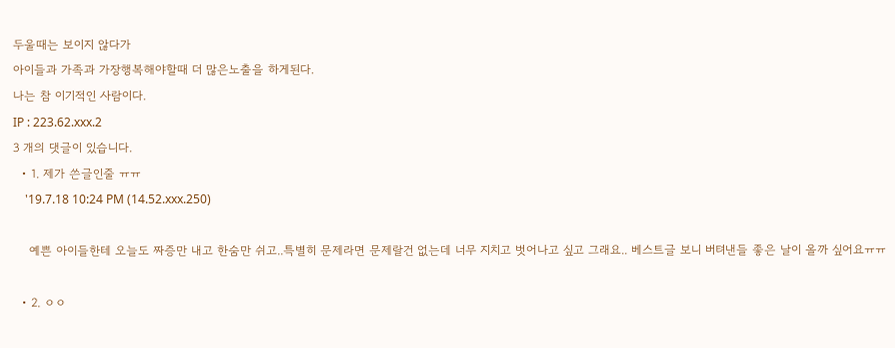두울때는 보이지 않다가
아이들과 가족과 가장행복해야할때 더 많은노출을 하게된다.
나는 참 이기적인 사람이다.
IP : 223.62.xxx.2
3 개의 댓글이 있습니다.
  • 1. 제가 쓴글인줄 ㅠㅠ
    '19.7.18 10:24 PM (14.52.xxx.250)

    예쁜 아이들한테 오늘도 짜증만 내고 한숨만 쉬고..특별히 문제라면 문제랄건 없는데 너무 지치고 벗어나고 싶고 그래요.. 베스트글 보니 버텨낸들 좋은 날이 올까 싶어요ㅠㅠ

  • 2. ㅇㅇ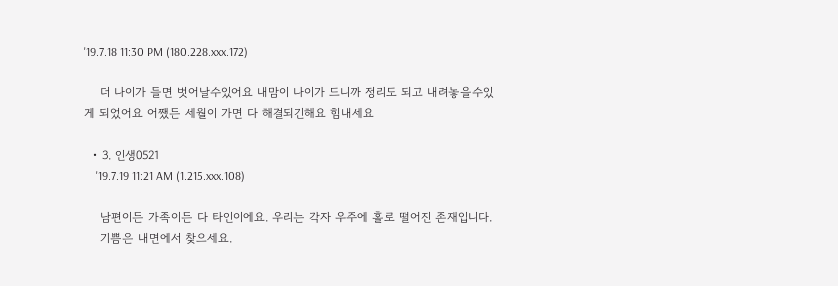'19.7.18 11:30 PM (180.228.xxx.172)

    더 나이가 들면 벗어날수있어요 내맘이 나이가 드니까 정리도 되고 내려놓을수있게 되었어요 어쨌든 세월이 가면 다 해결되긴해요 힘내세요

  • 3. 인생0521
    '19.7.19 11:21 AM (1.215.xxx.108)

    남편이든 가족이든 다 타인이에요. 우리는 각자 우주에 홀로 떨어진 존재입니다.
    기쁨은 내면에서 찾으세요.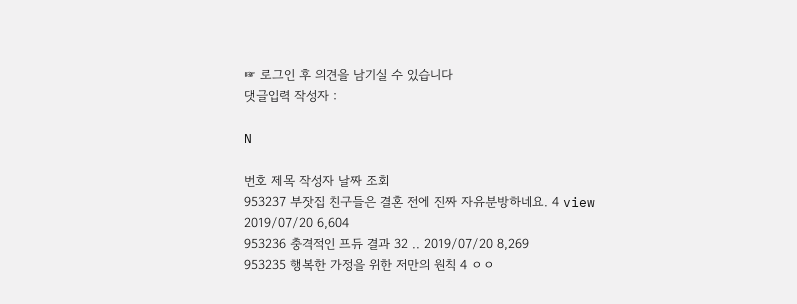☞ 로그인 후 의견을 남기실 수 있습니다
댓글입력 작성자 :

N

번호 제목 작성자 날짜 조회
953237 부잣집 친구들은 결혼 전에 진짜 자유분방하네요. 4 view 2019/07/20 6,604
953236 충격적인 프듀 결과 32 .. 2019/07/20 8,269
953235 행복한 가정을 위한 저만의 원칙 4 ㅇㅇ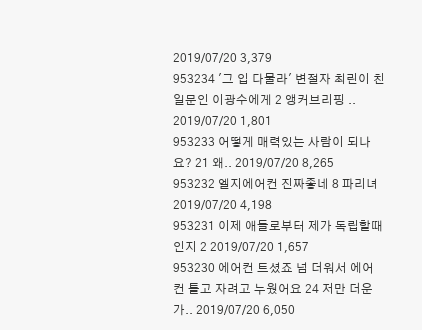2019/07/20 3,379
953234 ′그 입 다물라′ 변절자 최린이 친일문인 이광수에게 2 앵커브리핑 .. 2019/07/20 1,801
953233 어떻게 매력있는 사람이 되나요? 21 왜.. 2019/07/20 8,265
953232 엘지에어컨 진짜좋네 8 파리녀 2019/07/20 4,198
953231 이제 애들로부터 제가 독립할때인지 2 2019/07/20 1,657
953230 에어컨 트셨죠 넘 더워서 에어컨 틀고 자려고 누웠어요 24 저만 더운가.. 2019/07/20 6,050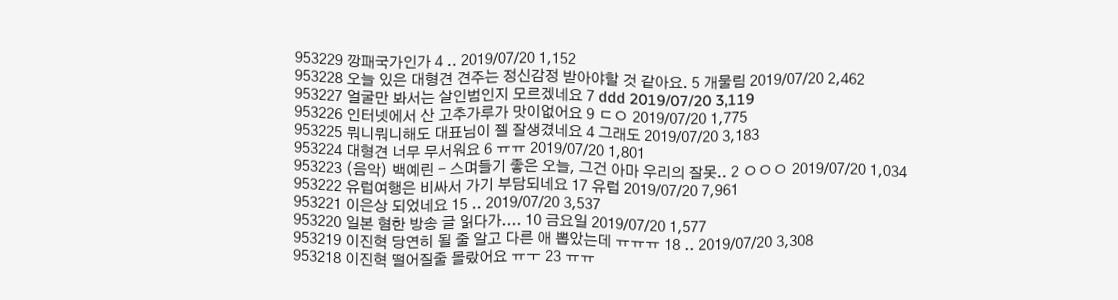953229 깡패국가인가 4 .. 2019/07/20 1,152
953228 오늘 있은 대형견 견주는 정신감정 받아야할 것 같아요. 5 개물림 2019/07/20 2,462
953227 얼굴만 봐서는 살인범인지 모르겠네요 7 ddd 2019/07/20 3,119
953226 인터넷에서 산 고추가루가 맛이없어요 9 ㄷㅇ 2019/07/20 1,775
953225 뭐니뭐니해도 대표님이 젤 잘생겼네요 4 그래도 2019/07/20 3,183
953224 대형견 너무 무서워요 6 ㅠㅠ 2019/07/20 1,801
953223 (음악) 백예린 - 스며들기 좋은 오늘, 그건 아마 우리의 잘못.. 2 ㅇㅇㅇ 2019/07/20 1,034
953222 유럽여행은 비싸서 가기 부담되네요 17 유럽 2019/07/20 7,961
953221 이은상 되었네요 15 .. 2019/07/20 3,537
953220 일본 혐한 방송 글 읽다가.... 10 금요일 2019/07/20 1,577
953219 이진혁 당연히 될 줄 알고 다른 애 뽑았는데 ㅠㅠㅠ 18 .. 2019/07/20 3,308
953218 이진혁 떨어질줄 몰랐어요 ㅠㅜ 23 ㅠㅠ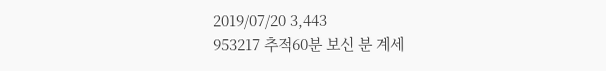2019/07/20 3,443
953217 추적60분 보신 분 계세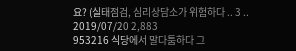요? (실태점검, 심리상담소가 위험하다 .. 3 .. 2019/07/20 2,883
953216 식당에서 말다툼하다 그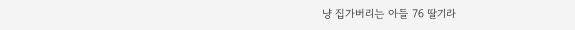냥 집가버리는 아들 76 딸기라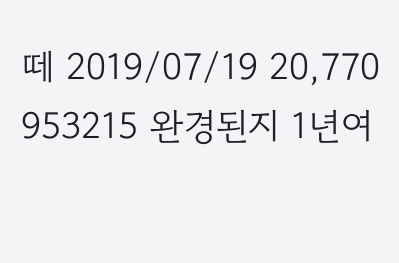떼 2019/07/19 20,770
953215 완경된지 1년여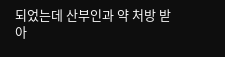되었는데 산부인과 약 처방 받아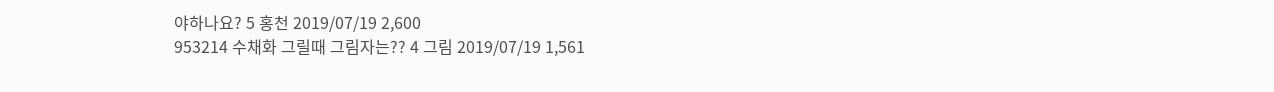야하나요? 5 홍천 2019/07/19 2,600
953214 수채화 그릴때 그림자는?? 4 그림 2019/07/19 1,561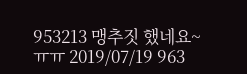953213 맹추짓 했네요~ ㅠㅠ 2019/07/19 963